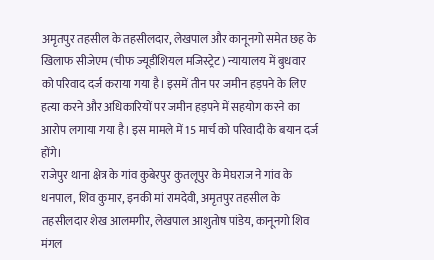अमृतपुर तहसील के तहसीलदार, लेखपाल और कानूनगो समेत छह के खिलाफ सीजेएम (चीफ ज्यूडीशियल मजिस्ट्रेट) न्यायालय में बुधवार को परिवाद दर्ज कराया गया है। इसमें तीन पर जमीन हड़पने के लिए हत्या करने और अधिकारियों पर जमीन हड़पने में सहयोग करने का आरोप लगाया गया है। इस मामले में 15 मार्च को परिवादी के बयान दर्ज होंगे।
राजेपुर थाना क्षेत्र के गांव कुबेरपुर कुतलूपुर के मेघराज ने गांव के धनपाल, शिव कुमार, इनकी मां रामदेवी, अमृतपुर तहसील के तहसीलदार शेख आलमगीर, लेखपाल आशुतोष पांडेय, कानूनगो शिव मंगल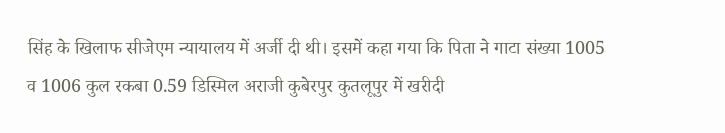सिंह के खिलाफ सीजेएम न्यायालय में अर्जी दी थी। इसमें कहा गया कि पिता ने गाटा संख्या 1005 व 1006 कुल रकबा 0.59 डिस्मिल अराजी कुबेरपुर कुतलूपुर में खरीदी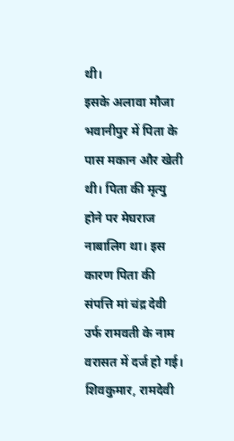थी।
इसके अलावा मौजा भवानीपुर में पिता के पास मकान और खेती थी। पिता की मृत्यु होने पर मेघराज नाबालिग था। इस कारण पिता की संपत्ति मां चंद्र देवी उर्फ रामवती के नाम वरासत में दर्ज हो गई। शिवकुमार, रामदेवी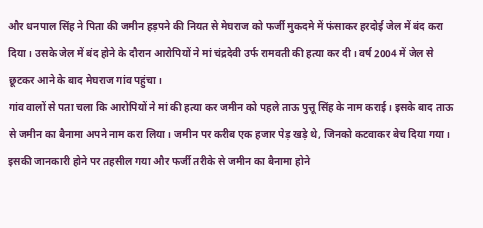और धनपाल सिंह ने पिता की जमीन हड़पने की नियत से मेघराज को फर्जी मुकदमे में फंसाकर हरदोई जेल में बंद करा दिया। उसके जेल में बंद होने के दौरान आरोपियों ने मां चंद्रदेवी उर्फ रामवती की हत्या कर दी। वर्ष 2004 में जेल से छूटकर आने के बाद मेघराज गांव पहुंचा।
गांव वालों से पता चला कि आरोपियों ने मां की हत्या कर जमीन को पहले ताऊ पुत्तू सिंह के नाम कराई। इसके बाद ताऊ से जमीन का बैनामा अपने नाम करा लिया। जमीन पर करीब एक हजार पेड़ खड़े थे, जिनको कटवाकर बेच दिया गया। इसकी जानकारी होने पर तहसील गया और फर्जी तरीके से जमीन का बैनामा होने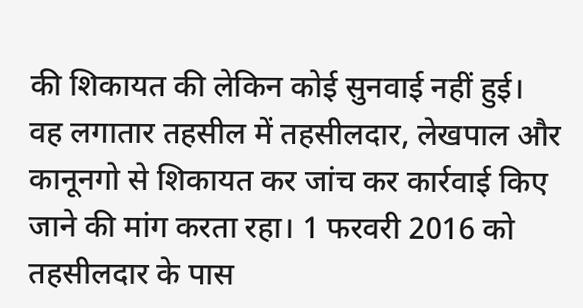की शिकायत की लेकिन कोई सुनवाई नहीं हुई।
वह लगातार तहसील में तहसीलदार, लेखपाल और कानूनगो से शिकायत कर जांच कर कार्रवाई किए जाने की मांग करता रहा। 1 फरवरी 2016 को तहसीलदार के पास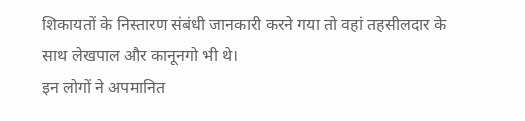शिकायतों के निस्तारण संबंधी जानकारी करने गया तो वहां तहसीलदार के साथ लेखपाल और कानूनगो भी थे।
इन लोगों ने अपमानित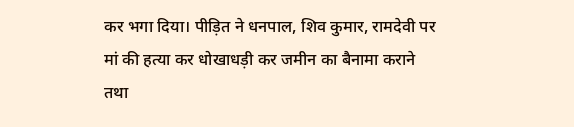कर भगा दिया। पीड़ित ने धनपाल, शिव कुमार, रामदेवी पर मां की हत्या कर धोखाधड़ी कर जमीन का बैनामा कराने तथा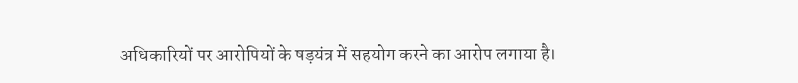अधिकारियों पर आरोपियों के षड़यंत्र में सहयोग करने का आरोप लगाया है।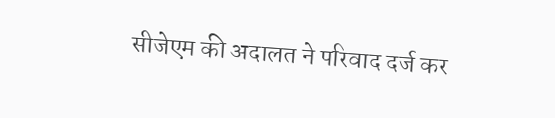सीजेएम की अदालत ने परिवाद दर्ज कर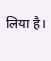लिया है।